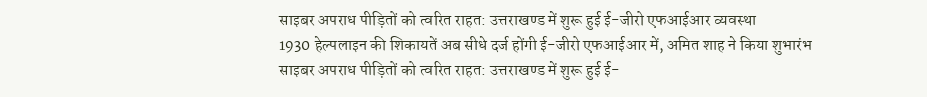साइबर अपराध पीड़ितों को त्वरित राहत: उत्तराखण्ड में शुरू हुई ई-जीरो एफआईआर व्यवस्था
1930 हेल्पलाइन की शिकायतें अब सीधे दर्ज होंगी ई-जीरो एफआईआर में, अमित शाह ने किया शुभारंभ
साइबर अपराध पीड़ितों को त्वरित राहत: उत्तराखण्ड में शुरू हुई ई-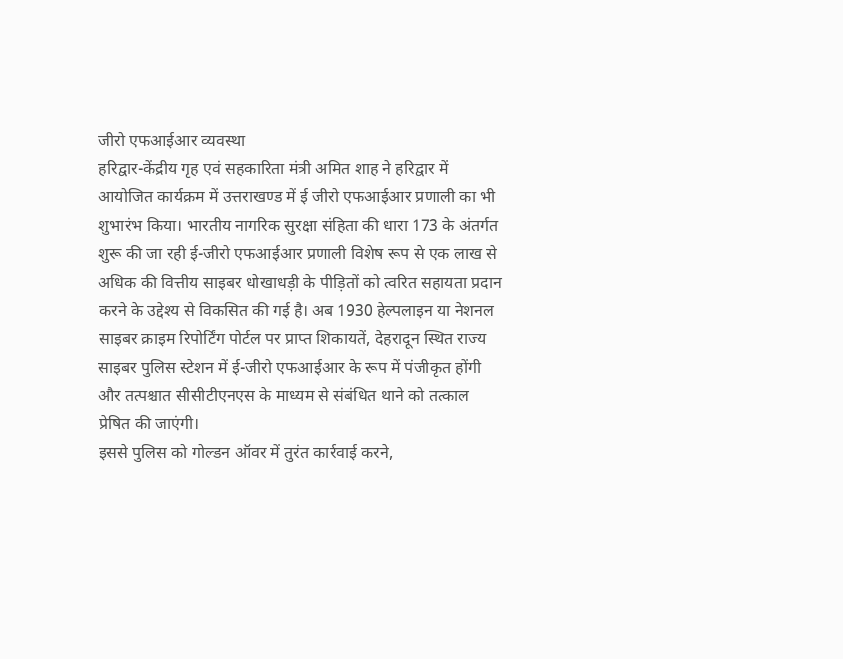जीरो एफआईआर व्यवस्था
हरिद्वार-केंद्रीय गृह एवं सहकारिता मंत्री अमित शाह ने हरिद्वार में आयोजित कार्यक्रम में उत्तराखण्ड में ई जीरो एफआईआर प्रणाली का भी शुभारंभ किया। भारतीय नागरिक सुरक्षा संहिता की धारा 173 के अंतर्गत शुरू की जा रही ई-जीरो एफआईआर प्रणाली विशेष रूप से एक लाख से अधिक की वित्तीय साइबर धोखाधड़ी के पीड़ितों को त्वरित सहायता प्रदान करने के उद्देश्य से विकसित की गई है। अब 1930 हेल्पलाइन या नेशनल साइबर क्राइम रिपोर्टिंग पोर्टल पर प्राप्त शिकायतें, देहरादून स्थित राज्य साइबर पुलिस स्टेशन में ई-जीरो एफआईआर के रूप में पंजीकृत होंगी और तत्पश्चात सीसीटीएनएस के माध्यम से संबंधित थाने को तत्काल प्रेषित की जाएंगी।
इससे पुलिस को गोल्डन ऑवर में तुरंत कार्रवाई करने,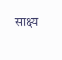साक्ष्य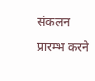संकलन प्रारम्भ करने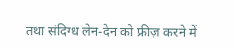तथा संदिग्ध लेन-देन को फ्रीज़ करने में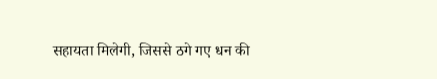सहायता मिलेगी, जिससे ठगे गए धन की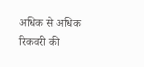अधिक से अधिक रिकवरी की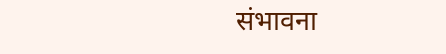संभावना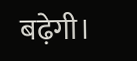बढ़ेगी।